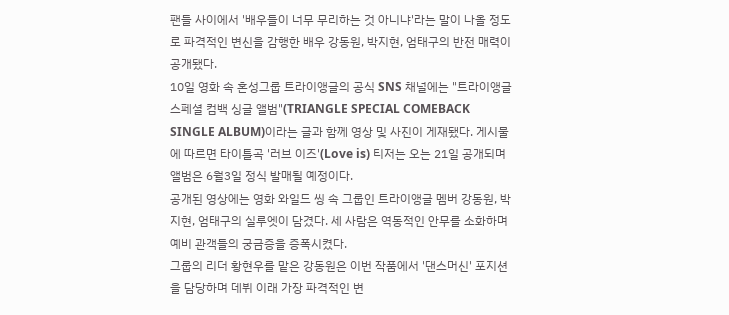팬들 사이에서 '배우들이 너무 무리하는 것 아니냐'라는 말이 나올 정도로 파격적인 변신을 감행한 배우 강동원, 박지현, 엄태구의 반전 매력이 공개됐다.
10일 영화 속 혼성그룹 트라이앵글의 공식 SNS 채널에는 "트라이앵글 스페셜 컴백 싱글 앨범"(TRIANGLE SPECIAL COMEBACK SINGLE ALBUM)이라는 글과 함께 영상 및 사진이 게재됐다. 게시물에 따르면 타이틀곡 '러브 이즈'(Love is) 티저는 오는 21일 공개되며 앨범은 6월3일 정식 발매될 예정이다.
공개된 영상에는 영화 와일드 씽 속 그룹인 트라이앵글 멤버 강동원, 박지현, 엄태구의 실루엣이 담겼다. 세 사람은 역동적인 안무를 소화하며 예비 관객들의 궁금증을 증폭시켰다.
그룹의 리더 황현우를 맡은 강동원은 이번 작품에서 '댄스머신' 포지션을 담당하며 데뷔 이래 가장 파격적인 변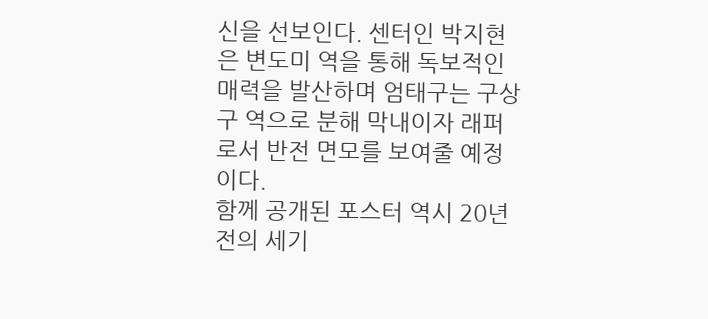신을 선보인다. 센터인 박지현은 변도미 역을 통해 독보적인 매력을 발산하며 엄태구는 구상구 역으로 분해 막내이자 래퍼로서 반전 면모를 보여줄 예정이다.
함께 공개된 포스터 역시 20년 전의 세기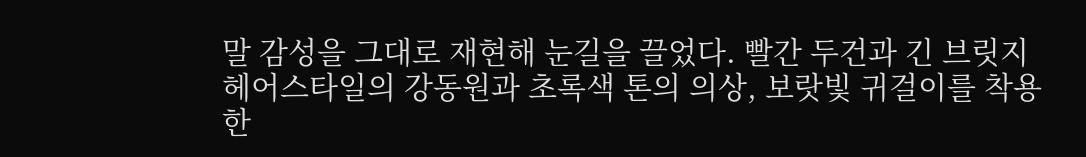말 감성을 그대로 재현해 눈길을 끌었다. 빨간 두건과 긴 브릿지 헤어스타일의 강동원과 초록색 톤의 의상, 보랏빛 귀걸이를 착용한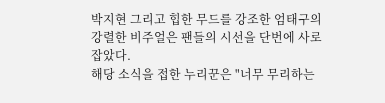박지현 그리고 힙한 무드를 강조한 엄태구의 강렬한 비주얼은 팬들의 시선을 단번에 사로잡았다.
해당 소식을 접한 누리꾼은 "너무 무리하는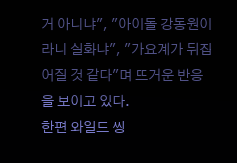거 아니냐", "아이돌 강동원이라니 실화냐", "가요계가 뒤집어질 것 같다"며 뜨거운 반응을 보이고 있다.
한편 와일드 씽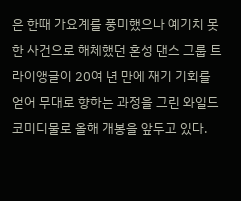은 한때 가요계를 풍미했으나 예기치 못한 사건으로 해체했던 혼성 댄스 그룹 트라이앵글이 20여 년 만에 재기 기회를 얻어 무대로 향하는 과정을 그린 와일드 코미디물로 올해 개봉을 앞두고 있다.